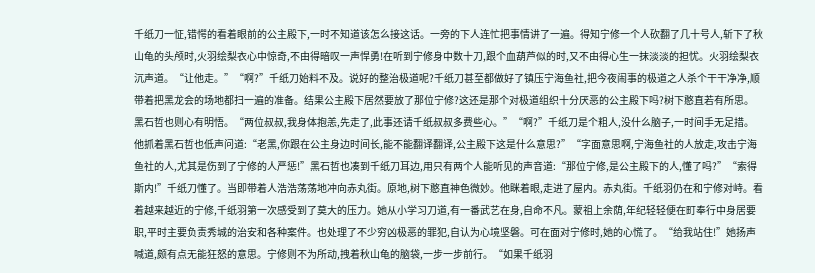千纸刀一怔,错愕的看着眼前的公主殿下,一时不知道该怎么接这话。一旁的下人连忙把事情讲了一遍。得知宁修一个人砍翻了几十号人,斩下了秋山龟的头颅时,火羽绘梨衣心中惊奇,不由得暗叹一声悍勇!在听到宁修身中数十刀,跟个血葫芦似的时,又不由得心生一抹淡淡的担忧。火羽绘梨衣沉声道。“让他走。”“啊?”千纸刀始料不及。说好的整治极道呢?千纸刀甚至都做好了镇压宁海鱼社,把今夜闹事的极道之人杀个干干净净,顺带着把黑龙会的场地都扫一遍的准备。结果公主殿下居然要放了那位宁修?这还是那个对极道组织十分厌恶的公主殿下吗?树下憨直若有所思。黑石哲也则心有明悟。“两位叔叔,我身体抱恙,先走了,此事还请千纸叔叔多费些心。”“啊?”千纸刀是个粗人,没什么脑子,一时间手无足措。他抓着黑石哲也低声问道:“老黑,你跟在公主身边时间长,能不能翻译翻译,公主殿下这是什么意思?”“字面意思啊,宁海鱼社的人放走,攻击宁海鱼社的人,尤其是伤到了宁修的人严惩!”黑石哲也凑到千纸刀耳边,用只有两个人能听见的声音道:“那位宁修,是公主殿下的人,懂了吗?”“索得斯内!”千纸刀懂了。当即带着人浩浩荡荡地冲向赤丸街。原地,树下憨直神色微妙。他眯着眼,走进了屋内。赤丸街。千纸羽仍在和宁修对峙。看着越来越近的宁修,千纸羽第一次感受到了莫大的压力。她从小学习刀道,有一番武艺在身,自命不凡。蒙祖上余荫,年纪轻轻便在町奉行中身居要职,平时主要负责秀城的治安和各种案件。也处理了不少穷凶极恶的罪犯,自认为心境坚磐。可在面对宁修时,她的心慌了。“给我站住!”她扬声喊道,颇有点无能狂怒的意思。宁修则不为所动,拽着秋山龟的脑袋,一步一步前行。“如果千纸羽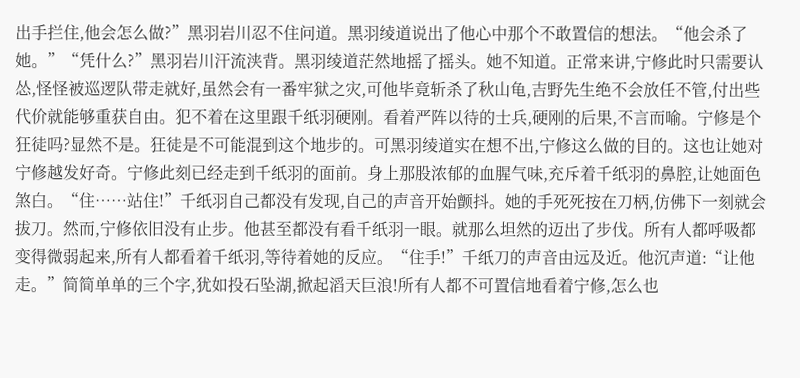出手拦住,他会怎么做?”黑羽岩川忍不住问道。黑羽绫道说出了他心中那个不敢置信的想法。“他会杀了她。”“凭什么?”黑羽岩川汗流浃背。黑羽绫道茫然地摇了摇头。她不知道。正常来讲,宁修此时只需要认怂,怪怪被巡逻队带走就好,虽然会有一番牢狱之灾,可他毕竟斩杀了秋山龟,吉野先生绝不会放任不管,付出些代价就能够重获自由。犯不着在这里跟千纸羽硬刚。看着严阵以待的士兵,硬刚的后果,不言而喻。宁修是个狂徒吗?显然不是。狂徒是不可能混到这个地步的。可黑羽绫道实在想不出,宁修这么做的目的。这也让她对宁修越发好奇。宁修此刻已经走到千纸羽的面前。身上那股浓郁的血腥气味,充斥着千纸羽的鼻腔,让她面色煞白。“住……站住!”千纸羽自己都没有发现,自己的声音开始颤抖。她的手死死按在刀柄,仿佛下一刻就会拔刀。然而,宁修依旧没有止步。他甚至都没有看千纸羽一眼。就那么坦然的迈出了步伐。所有人都呼吸都变得微弱起来,所有人都看着千纸羽,等待着她的反应。“住手!”千纸刀的声音由远及近。他沉声道:“让他走。”简简单单的三个字,犹如投石坠湖,掀起滔天巨浪!所有人都不可置信地看着宁修,怎么也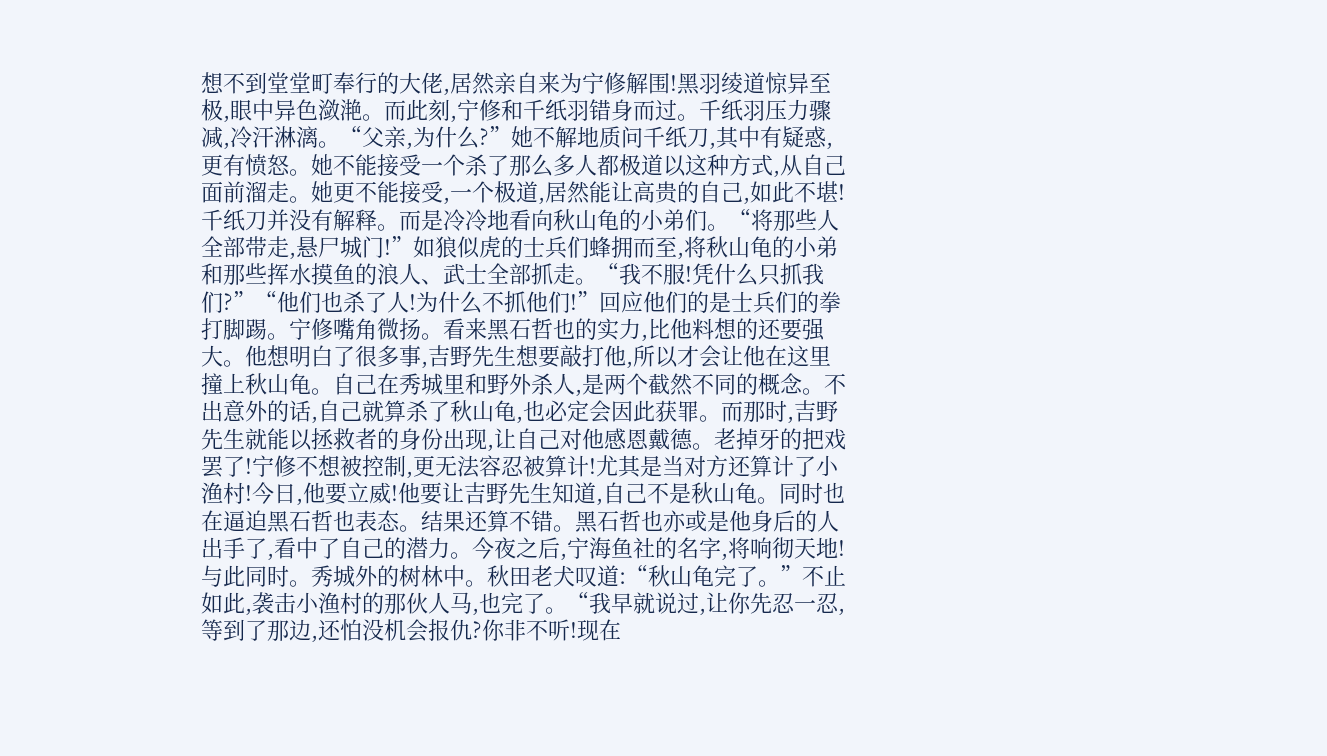想不到堂堂町奉行的大佬,居然亲自来为宁修解围!黑羽绫道惊异至极,眼中异色潋滟。而此刻,宁修和千纸羽错身而过。千纸羽压力骤减,冷汗淋漓。“父亲,为什么?”她不解地质问千纸刀,其中有疑惑,更有愤怒。她不能接受一个杀了那么多人都极道以这种方式,从自己面前溜走。她更不能接受,一个极道,居然能让高贵的自己,如此不堪!千纸刀并没有解释。而是冷冷地看向秋山龟的小弟们。“将那些人全部带走,悬尸城门!”如狼似虎的士兵们蜂拥而至,将秋山龟的小弟和那些挥水摸鱼的浪人、武士全部抓走。“我不服!凭什么只抓我们?”“他们也杀了人!为什么不抓他们!”回应他们的是士兵们的拳打脚踢。宁修嘴角微扬。看来黑石哲也的实力,比他料想的还要强大。他想明白了很多事,吉野先生想要敲打他,所以才会让他在这里撞上秋山龟。自己在秀城里和野外杀人,是两个截然不同的概念。不出意外的话,自己就算杀了秋山龟,也必定会因此获罪。而那时,吉野先生就能以拯救者的身份出现,让自己对他感恩戴德。老掉牙的把戏罢了!宁修不想被控制,更无法容忍被算计!尤其是当对方还算计了小渔村!今日,他要立威!他要让吉野先生知道,自己不是秋山龟。同时也在逼迫黑石哲也表态。结果还算不错。黑石哲也亦或是他身后的人出手了,看中了自己的潜力。今夜之后,宁海鱼社的名字,将响彻天地!与此同时。秀城外的树林中。秋田老犬叹道:“秋山龟完了。”不止如此,袭击小渔村的那伙人马,也完了。“我早就说过,让你先忍一忍,等到了那边,还怕没机会报仇?你非不听!现在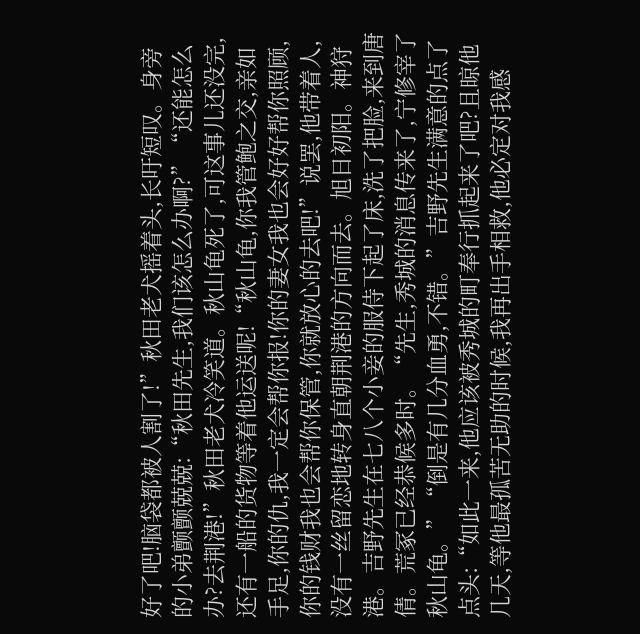好了吧!脑袋都被人割了!”秋田老犬摇着头,长吁短叹。身旁的小弟颤颤兢兢:“秋田先生,我们该怎么办啊?”“还能怎么办?去荆港!”秋田老犬冷笑道。秋山龟死了,可这事儿还没完,还有一船的货物等着他运送呢!“秋山龟,你我管鲍之交,亲如手足,你的仇,我一定会帮你报!你的妻女我也会好好帮你照顾,你的钱财我也会帮你保管,你就放心的去吧!”说罢,他带着人,没有一丝留恋地转身直朝荆港的方向而去。旭日初阳。神狩港。吉野先生在七八个小妾的服侍下起了床,洗了把脸,来到唐倩。荒冢已经恭候多时。“先生,秀城的消息传来了,宁修宰了秋山龟。”“倒是有几分血勇,不错。”吉野先生满意的点了点头:“如此一来,他应该被秀城的町奉行抓起来了吧?且晾他几天,等他最孤苦无助的时候,我再出手相救,他必定对我感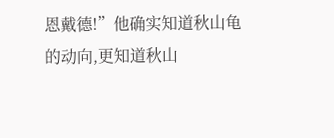恩戴德!”他确实知道秋山龟的动向,更知道秋山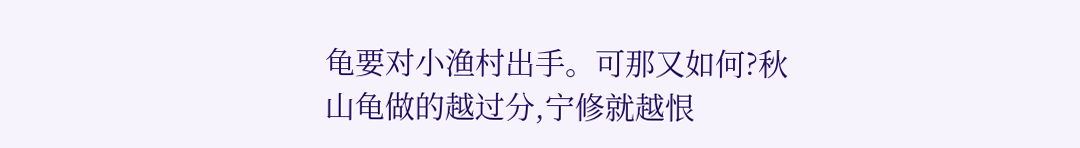龟要对小渔村出手。可那又如何?秋山龟做的越过分,宁修就越恨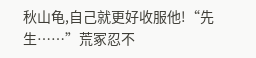秋山龟,自己就更好收服他!“先生……”荒冢忍不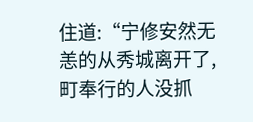住道:“宁修安然无恙的从秀城离开了,町奉行的人没抓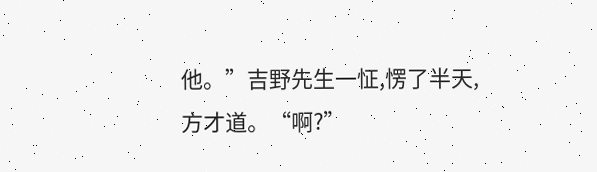他。”吉野先生一怔,愣了半天,方才道。“啊?”